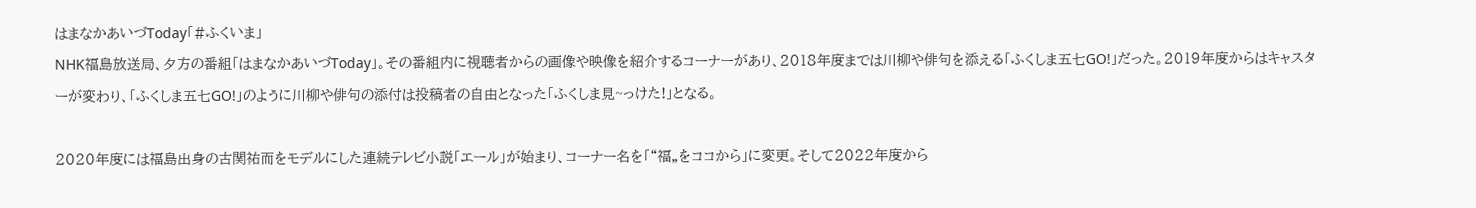はまなかあいづToday「#ふくいま」
NHK福島放送局、夕方の番組「はまなかあいづToday」。その番組内に視聴者からの画像や映像を紹介するコーナーがあり、2018年度までは川柳や俳句を添える「ふくしま五七GO!」だった。2019年度からはキャスターが変わり、「ふくしま五七GO!」のように川柳や俳句の添付は投稿者の自由となった「ふくしま見~っけた!」となる。

2020年度には福島出身の古関祐而をモデルにした連続テレビ小説「エール」が始まり、コーナー名を「“福„をココから」に変更。そして2022年度から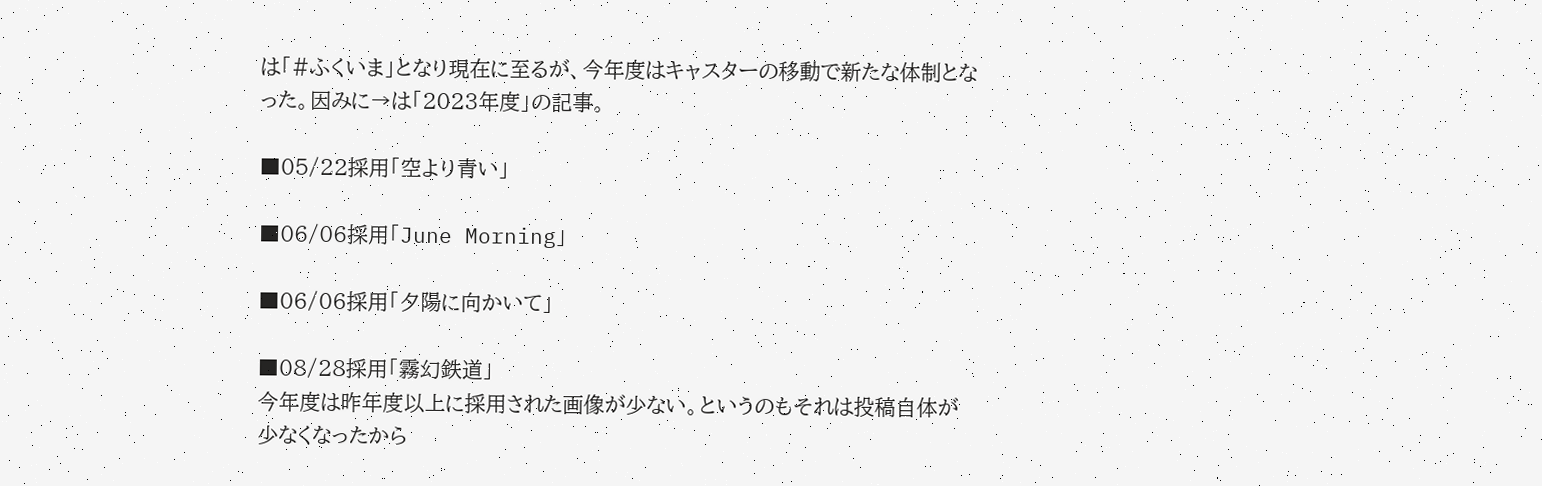は「#ふくいま」となり現在に至るが、今年度はキャスターの移動で新たな体制となった。因みに→は「2023年度」の記事。

■05/22採用「空より青い」

■06/06採用「June Morning」

■06/06採用「夕陽に向かいて」

■08/28採用「霧幻鉄道」
今年度は昨年度以上に採用された画像が少ない。というのもそれは投稿自体が少なくなったから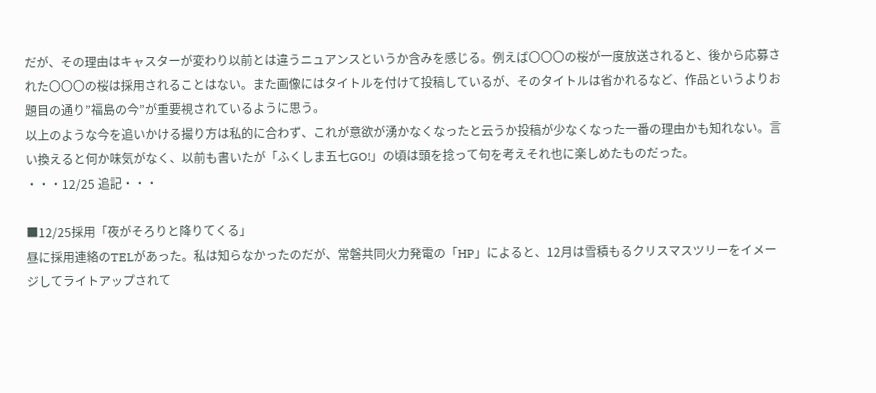だが、その理由はキャスターが変わり以前とは違うニュアンスというか含みを感じる。例えば〇〇〇の桜が一度放送されると、後から応募された〇〇〇の桜は採用されることはない。また画像にはタイトルを付けて投稿しているが、そのタイトルは省かれるなど、作品というよりお題目の通り”福島の今”が重要視されているように思う。
以上のような今を追いかける撮り方は私的に合わず、これが意欲が湧かなくなったと云うか投稿が少なくなった一番の理由かも知れない。言い換えると何か味気がなく、以前も書いたが「ふくしま五七GO!」の頃は頭を捻って句を考えそれ也に楽しめたものだった。
・・・12/25 追記・・・

■12/25採用「夜がそろりと降りてくる」
昼に採用連絡のTELがあった。私は知らなかったのだが、常磐共同火力発電の「HP」によると、12月は雪積もるクリスマスツリーをイメージしてライトアップされて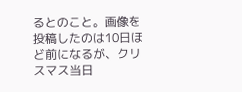るとのこと。画像を投稿したのは10日ほど前になるが、クリスマス当日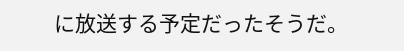に放送する予定だったそうだ。